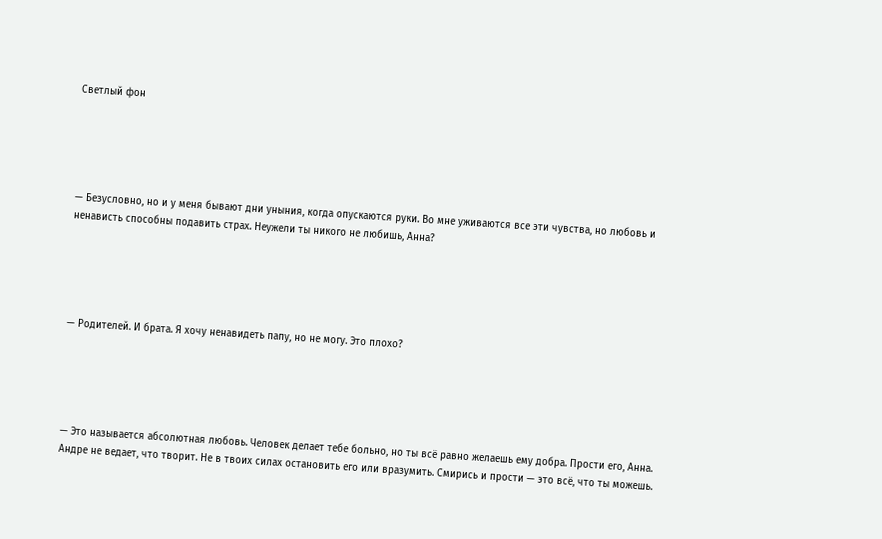Светлый фон





— Безусловно, но и у меня бывают дни уныния, когда опускаются руки. Во мне уживаются все эти чувства, но любовь и ненависть способны подавить страх. Неужели ты никого не любишь, Анна?





— Родителей. И брата. Я хочу ненавидеть папу, но не могу. Это плохо?





— Это называется абсолютная любовь. Человек делает тебе больно, но ты всё равно желаешь ему добра. Прости его, Анна. Андре не ведает, что творит. Не в твоих силах остановить его или вразумить. Смирись и прости — это всё, что ты можешь.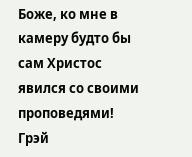Боже, ко мне в камеру будто бы сам Христос явился со своими проповедями! Грэй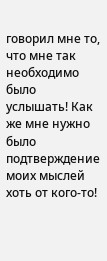говорил мне то, что мне так необходимо было услышать! Как же мне нужно было подтверждение моих мыслей хоть от кого-то!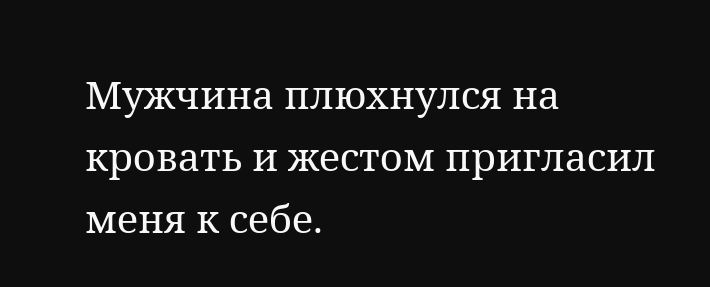Мужчина плюхнулся на кровать и жестом пригласил меня к себе.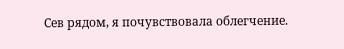Сев рядом, я почувствовала облегчение.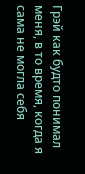Грэй как будто понимал меня, в то время, когда я сама не могла себя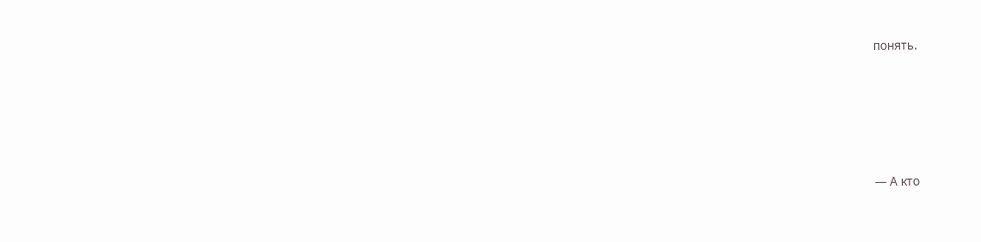понять.





— А кто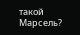такой Марсель?